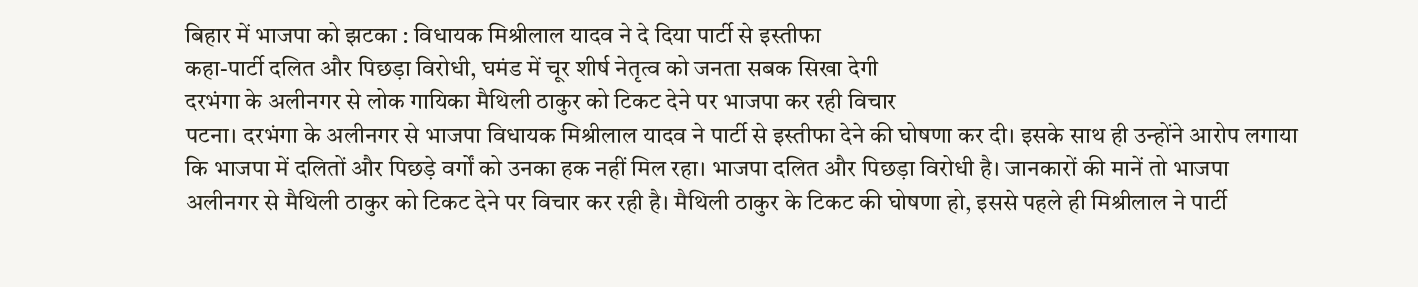बिहार में भाजपा को झटका : विधायक मिश्रीलाल यादव ने दे दिया पार्टी से इस्तीफा
कहा-पार्टी दलित और पिछड़ा विरोधी, घमंड में चूर शीर्ष नेतृत्व को जनता सबक सिखा देगी
दरभंगा के अलीनगर से लोक गायिका मैथिली ठाकुर को टिकट देने पर भाजपा कर रही विचार
पटना। दरभंगा के अलीनगर से भाजपा विधायक मिश्रीलाल यादव ने पार्टी से इस्तीफा देने की घोषणा कर दी। इसके साथ ही उन्होंने आरोप लगाया कि भाजपा में दलितों और पिछड़े वर्गों को उनका हक नहीं मिल रहा। भाजपा दलित और पिछड़ा विरोधी है। जानकारों की मानें तो भाजपा अलीनगर से मैथिली ठाकुर को टिकट देने पर विचार कर रही है। मैथिली ठाकुर के टिकट की घोषणा हो, इससे पहले ही मिश्रीलाल ने पार्टी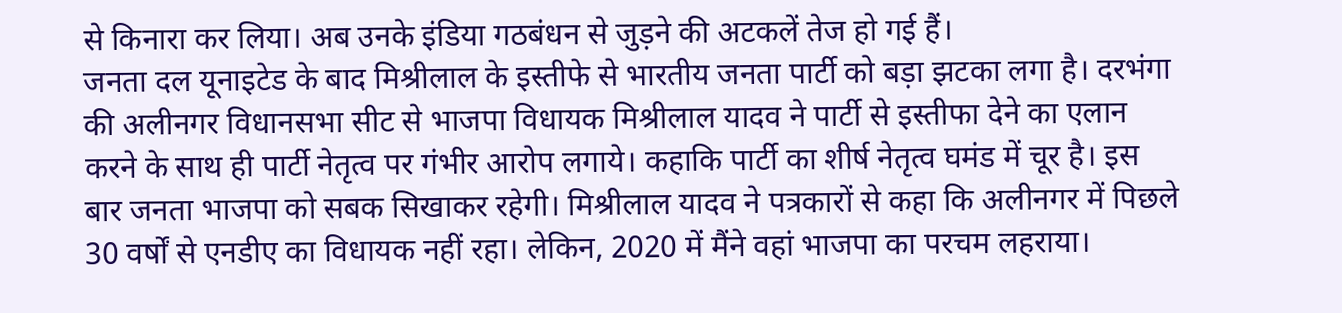से किनारा कर लिया। अब उनके इंडिया गठबंधन से जुड़ने की अटकलें तेज हो गई हैं।
जनता दल यूनाइटेड के बाद मिश्रीलाल के इस्तीफे से भारतीय जनता पार्टी को बड़ा झटका लगा है। दरभंगा की अलीनगर विधानसभा सीट से भाजपा विधायक मिश्रीलाल यादव ने पार्टी से इस्तीफा देने का एलान करने के साथ ही पार्टी नेतृत्व पर गंभीर आरोप लगाये। कहाकि पार्टी का शीर्ष नेतृत्व घमंड में चूर है। इस बार जनता भाजपा को सबक सिखाकर रहेगी। मिश्रीलाल यादव ने पत्रकारों से कहा कि अलीनगर में पिछले 30 वर्षों से एनडीए का विधायक नहीं रहा। लेकिन, 2020 में मैंने वहां भाजपा का परचम लहराया।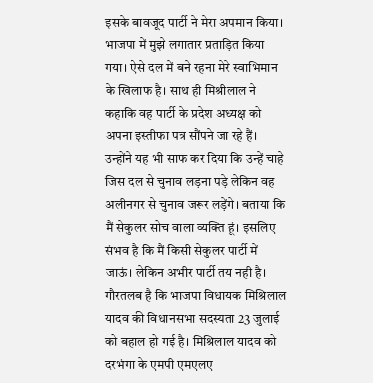इसके बावजूद पार्टी ने मेरा अपमान किया। भाजपा में मुझे लगातार प्रताड़ित किया गया। ऐसे दल में बने रहना मेरे स्वाभिमान के खिलाफ है। साथ ही मिश्रीलाल ने कहाकि वह पार्टी के प्रदेश अध्यक्ष को अपना इस्तीफा पत्र सौंपने जा रहे हैं। उन्होंने यह भी साफ कर दिया कि उन्हें चाहे जिस दल से चुनाव लड़ना पड़े लेकिन वह अलीनगर से चुनाव जरूर लड़ेंगे। बताया कि मैं सेकुलर सोच वाला व्यक्ति हूं। इसलिए संभव है कि मैं किसी सेकुलर पार्टी में जाऊं। लेकिन अभीर पार्टी तय नही है।
गौरतलब है कि भाजपा विधायक मिश्रिलाल यादव की विधानसभा सदस्यता 23 जुलाई को बहाल हो गई है। मिश्रिलाल यादव को दरभंगा के एमपी एमएलए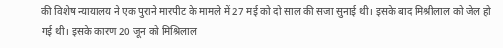की विशेष न्यायालय ने एक पुराने मारपीट के मामले में 27 मई को दो साल की सजा सुनाई थी। इसके बाद मिश्रीलाल को जेल हो गई थी। इसके कारण 20 जून को मिश्रिलाल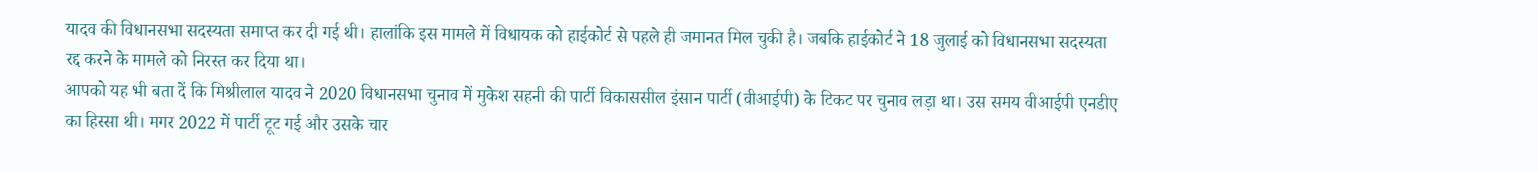यादव की विधानसभा सदस्यता समाप्त कर दी गई थी। हालांकि इस मामले में विधायक को हाईकोर्ट से पहले ही जमानत मिल चुकी है। जबकि हाईकोर्ट ने 18 जुलाई को विधानसभा सदस्यता रद्द करने के मामले को निरस्त कर दिया था।
आपको यह भी बता दें कि मिश्रीलाल यादव ने 2020 विधानसभा चुनाव में मुकेश सहनी की पार्टी विकाससील इंसान पार्टी (वीआईपी) के टिकट पर चुनाव लड़ा था। उस समय वीआईपी एनडीए का हिस्सा थी। मगर 2022 में पार्टी टूट गई और उसके चार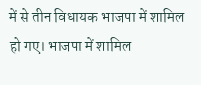में से तीन विधायक भाजपा में शामिल हो गए। भाजपा में शामिल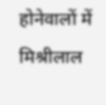होनेवालों में मिश्रीलाल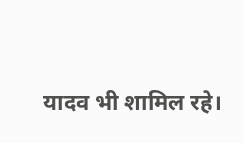यादव भी शामिल रहे।